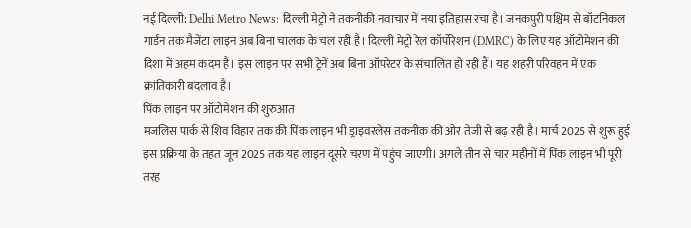नई दिल्ली: Delhi Metro News: दिल्ली मेट्रो ने तकनीकी नवाचार में नया इतिहास रचा है। जनकपुरी पश्चिम से बॉटनिकल गार्डन तक मैजेंटा लाइन अब बिना चालक के चल रही है। दिल्ली मेट्रो रेल कॉर्पोरेशन (DMRC) के लिए यह ऑटोमेशन की दिशा में अहम कदम है। इस लाइन पर सभी ट्रेनें अब बिना ऑपरेटर के संचालित हो रही हैं। यह शहरी परिवहन में एक क्रांतिकारी बदलाव है।
पिंक लाइन पर ऑटोमेशन की शुरुआत
मजलिस पार्क से शिव विहार तक की पिंक लाइन भी ड्राइवरलेस तकनीक की ओर तेजी से बढ़ रही है। मार्च 2025 से शुरू हुई इस प्रक्रिया के तहत जून 2025 तक यह लाइन दूसरे चरण में पहुंच जाएगी। अगले तीन से चार महीनों में पिंक लाइन भी पूरी तरह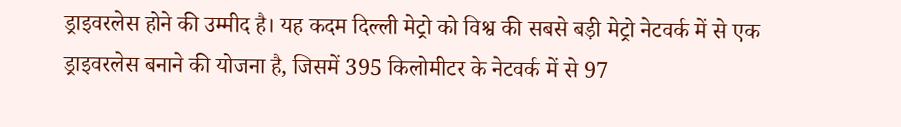ड्राइवरलेस होने की उम्मीद है। यह कदम दिल्ली मेट्रो को विश्व की सबसे बड़ी मेट्रो नेटवर्क में से एक ड्राइवरलेस बनाने की योजना है, जिसमें 395 किलोमीटर के नेटवर्क में से 97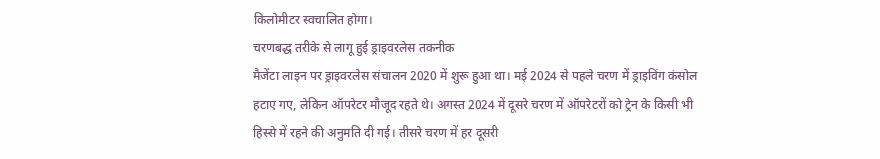किलोमीटर स्वचालित होगा।
चरणबद्ध तरीके से लागू हुई ड्राइवरलेस तकनीक
मैजेंटा लाइन पर ड्राइवरलेस संचालन 2020 में शुरू हुआ था। मई 2024 से पहले चरण में ड्राइविंग कंसोल हटाए गए, लेकिन ऑपरेटर मौजूद रहते थे। अगस्त 2024 में दूसरे चरण में ऑपरेटरों को ट्रेन के किसी भी हिस्से में रहने की अनुमति दी गई। तीसरे चरण में हर दूसरी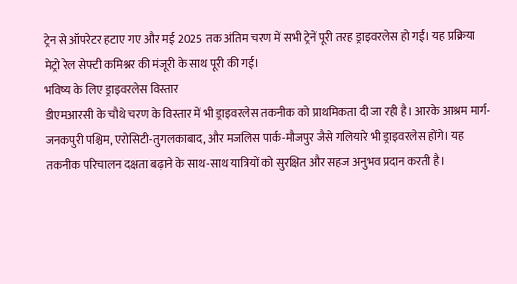ट्रेन से ऑपरेटर हटाए गए और मई 2025 तक अंतिम चरण में सभी ट्रेनें पूरी तरह ड्राइवरलेस हो गईं। यह प्रक्रिया मेट्रो रेल सेफ्टी कमिश्नर की मंजूरी के साथ पूरी की गई।
भविष्य के लिए ड्राइवरलेस विस्तार
डीएमआरसी के चौथे चरण के विस्तार में भी ड्राइवरलेस तकनीक को प्राथमिकता दी जा रही है। आरके आश्रम मार्ग-जनकपुरी पश्चिम, एरोसिटी-तुगलकाबाद, और मजलिस पार्क-मौजपुर जैसे गलियारे भी ड्राइवरलेस होंगे। यह तकनीक परिचालन दक्षता बढ़ाने के साथ-साथ यात्रियों को सुरक्षित और सहज अनुभव प्रदान करती है।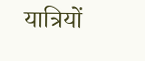यात्रियों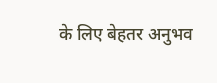के लिए बेहतर अनुभव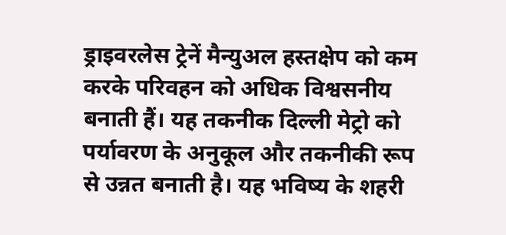ड्राइवरलेस ट्रेनें मैन्युअल हस्तक्षेप को कम करके परिवहन को अधिक विश्वसनीय बनाती हैं। यह तकनीक दिल्ली मेट्रो को पर्यावरण के अनुकूल और तकनीकी रूप से उन्नत बनाती है। यह भविष्य के शहरी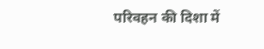परिवहन की दिशा में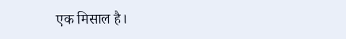एक मिसाल है।